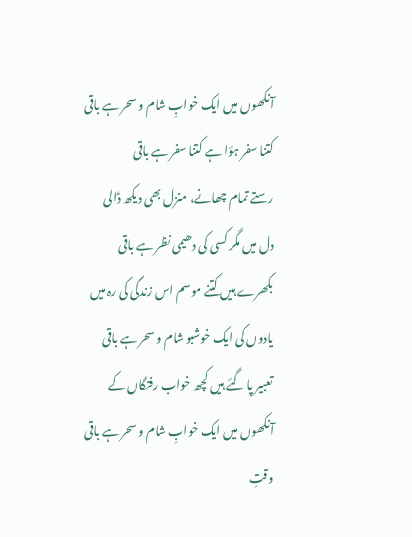آنکھوں میں ایک خوابِ شام و سحر ہے باقی
کتنا سفر ہؤا ہے کتنا سفر ہے باقی
رستے تمام چھانے، منزل بھی دیکھ ڈالی
دل میں مگر کسی کی دھیمی نظر ہے باقی
بکھرے ہیں کتنے موسم اس زندگی کی رہ میں
یادوں کی ایک خوشبو شام و سحر ہے باقی
تعبیر پا گئے ہیں کچھ خواب رفتگاں کے
آنکھوں میں ایک خوابِ شام و سحر ہے باقی
وقتِ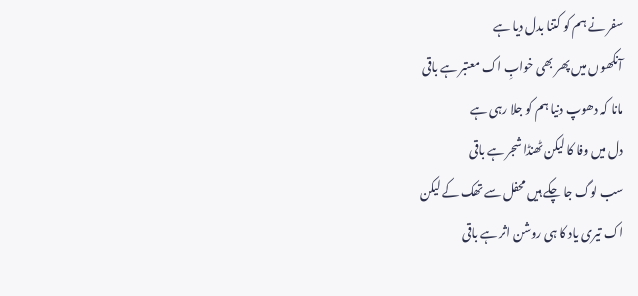سفر نے ہم کو کتنا بدل دیا ہے
آنکھوں میں پھر بھی خوابِ اک معتبر ہے باقی
مانا کہ دھوپ دنیا ہم کو جلا رہی ہے
دل میں وفا کا لیکن ٹھنڈا شجر ہے باقی
سب لوگ جا چکے ہیں محفل سے تھک کے لیکن
اک تیری یاد کا ہی روشن اثر ہے باقی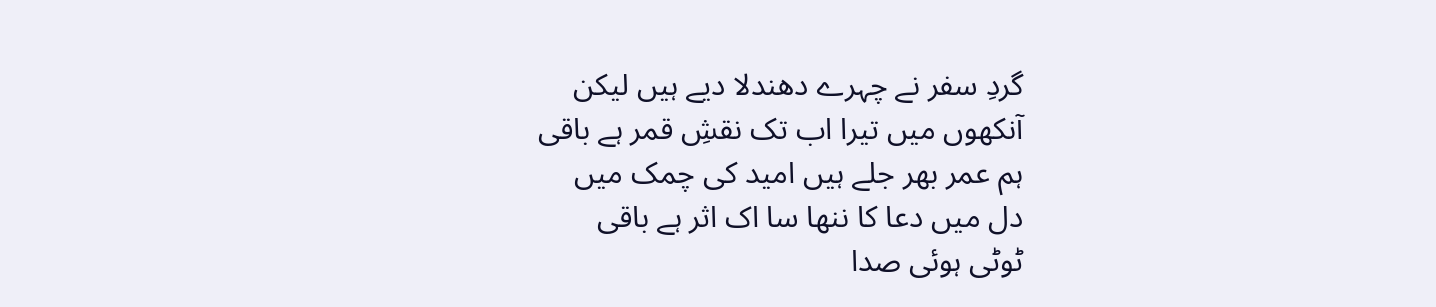گردِ سفر نے چہرے دھندلا دیے ہیں لیکن
آنکھوں میں تیرا اب تک نقشِ قمر ہے باقی
ہم عمر بھر جلے ہیں امید کی چمک میں
دل میں دعا کا ننھا سا اک اثر ہے باقی
ٹوٹی ہوئی صدا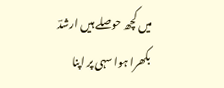میں کچھ حوصلے ہیں ارشدؔ
بکھرا ہوا سہی پر اپنا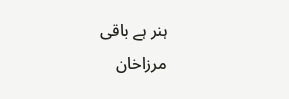ہنر ہے باقی
مرزاخان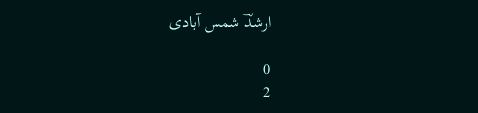ارشدؔ شمس آبادی

0
2